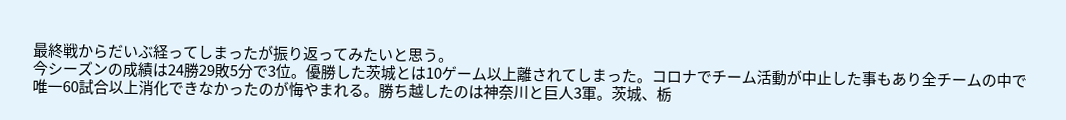最終戦からだいぶ経ってしまったが振り返ってみたいと思う。
今シーズンの成績は24勝29敗5分で3位。優勝した茨城とは10ゲーム以上離されてしまった。コロナでチーム活動が中止した事もあり全チームの中で唯一60試合以上消化できなかったのが悔やまれる。勝ち越したのは神奈川と巨人3軍。茨城、栃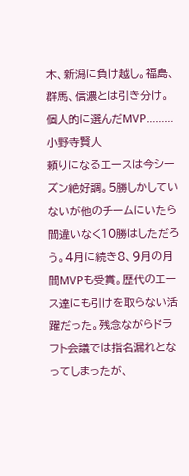木、新潟に負け越し。福島、群馬、信濃とは引き分け。
個人的に選んだMVP………小野寺賢人
頼りになるエースは今シーズン絶好調。5勝しかしていないが他のチームにいたら間違いなく10勝はしただろう。4月に続き8、9月の月間MVPも受賞。歴代のエース達にも引けを取らない活躍だった。残念ながらドラフト会議では指名漏れとなってしまったが、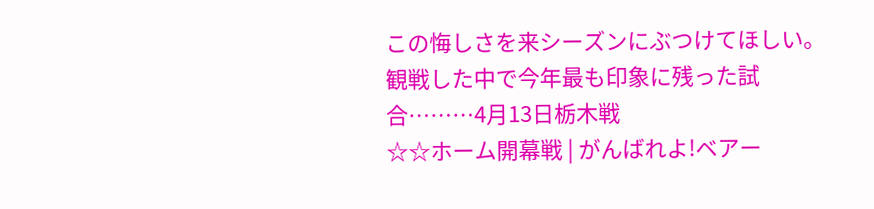この悔しさを来シーズンにぶつけてほしい。
観戦した中で今年最も印象に残った試合………4月13日栃木戦
☆☆ホーム開幕戦 | がんばれよ!ベアー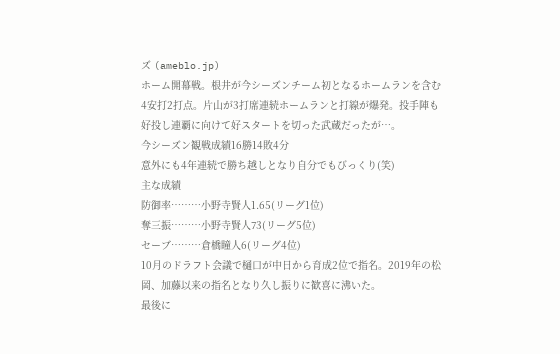ズ (ameblo.jp)
ホーム開幕戦。根井が今シーズンチーム初となるホームランを含む4安打2打点。片山が3打席連続ホームランと打線が爆発。投手陣も好投し連覇に向けて好スタートを切った武蔵だったが…。
今シーズン観戦成績16勝14敗4分
意外にも4年連続で勝ち越しとなり自分でもびっくり(笑)
主な成績
防御率………小野寺賢人1.65(リーグ1位)
奪三振………小野寺賢人73(リーグ5位)
セーブ………倉橋瞳人6(リーグ4位)
10月のドラフト会議で樋口が中日から育成2位で指名。2019年の松岡、加藤以来の指名となり久し振りに歓喜に沸いた。
最後に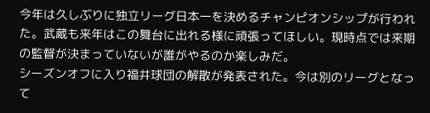今年は久しぶりに独立リーグ日本一を決めるチャンピオンシップが行われた。武蔵も来年はこの舞台に出れる様に頑張ってほしい。現時点では来期の監督が決まっていないが誰がやるのか楽しみだ。
シーズンオフに入り福井球団の解散が発表された。今は別のリーグとなって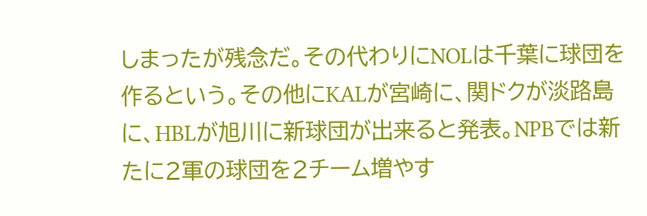しまったが残念だ。その代わりにNOLは千葉に球団を作るという。その他にKALが宮崎に、関ドクが淡路島に、HBLが旭川に新球団が出来ると発表。NPBでは新たに2軍の球団を2チーム増やす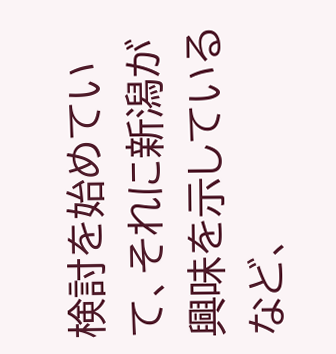検討を始めていて、それに新潟が興味を示しているなど、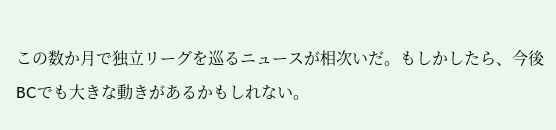この数か月で独立リーグを巡るニュースが相次いだ。もしかしたら、今後BCでも大きな動きがあるかもしれない。